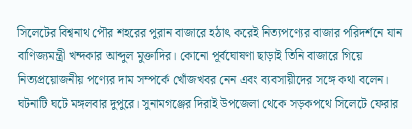সিলেটের বিশ্বনাথ পৌর শহরের পুরান বাজারে হঠাৎ করেই নিত্যপণ্যের বাজার পরিদর্শনে যান বাণিজ্যমন্ত্রী খন্দকার আব্দুল মুক্তাদির। কোনো পূর্বঘোষণা ছাড়াই তিনি বাজারে গিয়ে নিত্যপ্রয়োজনীয় পণ্যের দাম সম্পর্কে খোঁজখবর নেন এবং ব্যবসায়ীদের সঙ্গে কথা বলেন।
ঘটনাটি ঘটে মঙ্গলবার দুপুরে। সুনামগঞ্জের দিরাই উপজেলা থেকে সড়কপথে সিলেটে ফেরার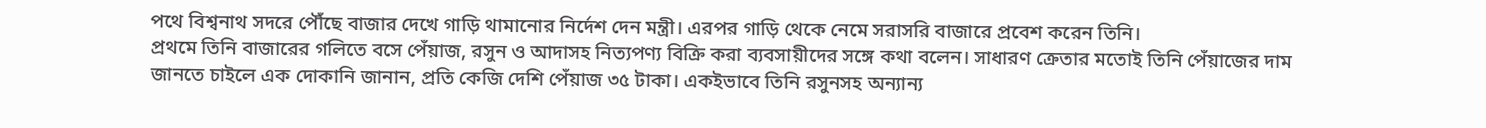পথে বিশ্বনাথ সদরে পৌঁছে বাজার দেখে গাড়ি থামানোর নির্দেশ দেন মন্ত্রী। এরপর গাড়ি থেকে নেমে সরাসরি বাজারে প্রবেশ করেন তিনি।
প্রথমে তিনি বাজারের গলিতে বসে পেঁয়াজ, রসুন ও আদাসহ নিত্যপণ্য বিক্রি করা ব্যবসায়ীদের সঙ্গে কথা বলেন। সাধারণ ক্রেতার মতোই তিনি পেঁয়াজের দাম জানতে চাইলে এক দোকানি জানান, প্রতি কেজি দেশি পেঁয়াজ ৩৫ টাকা। একইভাবে তিনি রসুনসহ অন্যান্য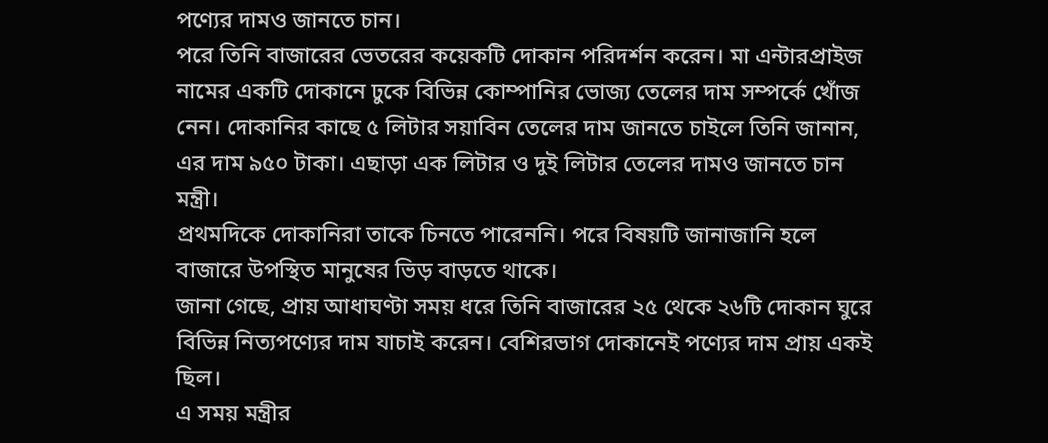পণ্যের দামও জানতে চান।
পরে তিনি বাজারের ভেতরের কয়েকটি দোকান পরিদর্শন করেন। মা এন্টারপ্রাইজ নামের একটি দোকানে ঢুকে বিভিন্ন কোম্পানির ভোজ্য তেলের দাম সম্পর্কে খোঁজ নেন। দোকানির কাছে ৫ লিটার সয়াবিন তেলের দাম জানতে চাইলে তিনি জানান, এর দাম ৯৫০ টাকা। এছাড়া এক লিটার ও দুই লিটার তেলের দামও জানতে চান মন্ত্রী।
প্রথমদিকে দোকানিরা তাকে চিনতে পারেননি। পরে বিষয়টি জানাজানি হলে বাজারে উপস্থিত মানুষের ভিড় বাড়তে থাকে।
জানা গেছে, প্রায় আধাঘণ্টা সময় ধরে তিনি বাজারের ২৫ থেকে ২৬টি দোকান ঘুরে বিভিন্ন নিত্যপণ্যের দাম যাচাই করেন। বেশিরভাগ দোকানেই পণ্যের দাম প্রায় একই ছিল।
এ সময় মন্ত্রীর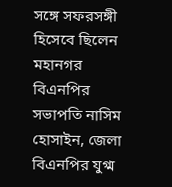সঙ্গে সফরসঙ্গী হিসেবে ছিলেন মহানগর বিএনপির সভাপতি নাসিম হোসাইন, জেলা বিএনপির যুগ্ম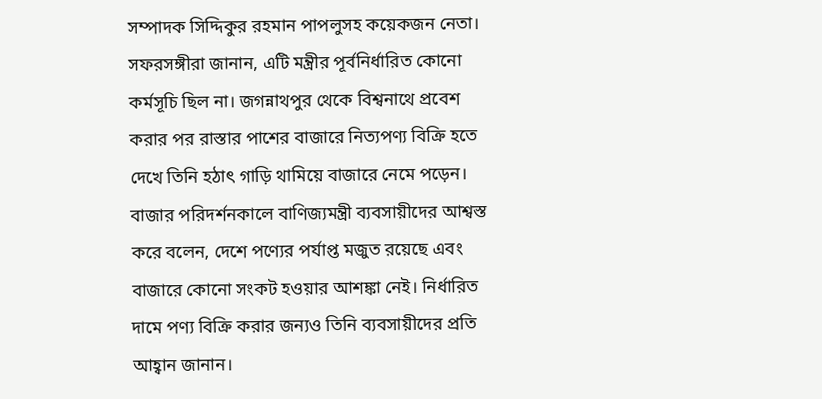সম্পাদক সিদ্দিকুর রহমান পাপলুসহ কয়েকজন নেতা।
সফরসঙ্গীরা জানান, এটি মন্ত্রীর পূর্বনির্ধারিত কোনো কর্মসূচি ছিল না। জগন্নাথপুর থেকে বিশ্বনাথে প্রবেশ করার পর রাস্তার পাশের বাজারে নিত্যপণ্য বিক্রি হতে দেখে তিনি হঠাৎ গাড়ি থামিয়ে বাজারে নেমে পড়েন।
বাজার পরিদর্শনকালে বাণিজ্যমন্ত্রী ব্যবসায়ীদের আশ্বস্ত করে বলেন, দেশে পণ্যের পর্যাপ্ত মজুত রয়েছে এবং বাজারে কোনো সংকট হওয়ার আশঙ্কা নেই। নির্ধারিত দামে পণ্য বিক্রি করার জন্যও তিনি ব্যবসায়ীদের প্রতি আহ্বান জানান।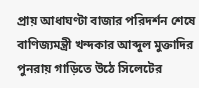প্রায় আধাঘণ্টা বাজার পরিদর্শন শেষে বাণিজ্যমন্ত্রী খন্দকার আব্দুল মুক্তাদির পুনরায় গাড়িতে উঠে সিলেটের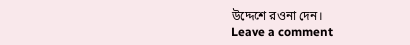উদ্দেশে রওনা দেন।
Leave a comment